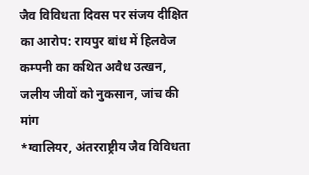जैव विविधता दिवस पर संजय दीक्षित का आरोप: रायपुर बांध में हिलवेज कम्पनी का कथित अवैध उत्खन, जलीय जीवों को नुकसान, जांच की मांग
*ग्वालियर, अंतरराष्ट्रीय जैव विविधता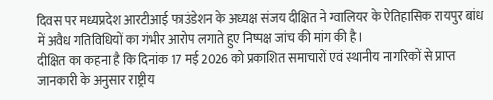दिवस पर मध्यप्रदेश आरटीआई फाउंडेशन के अध्यक्ष संजय दीक्षित ने ग्वालियर के ऐतिहासिक रायपुर बांध में अवैध गतिविधियों का गंभीर आरोप लगाते हुए निष्पक्ष जांच की मांग की है।
दीक्षित का कहना है कि दिनांक 17 मई 2026 को प्रकाशित समाचारों एवं स्थानीय नागरिकों से प्राप्त जानकारी के अनुसार राष्ट्रीय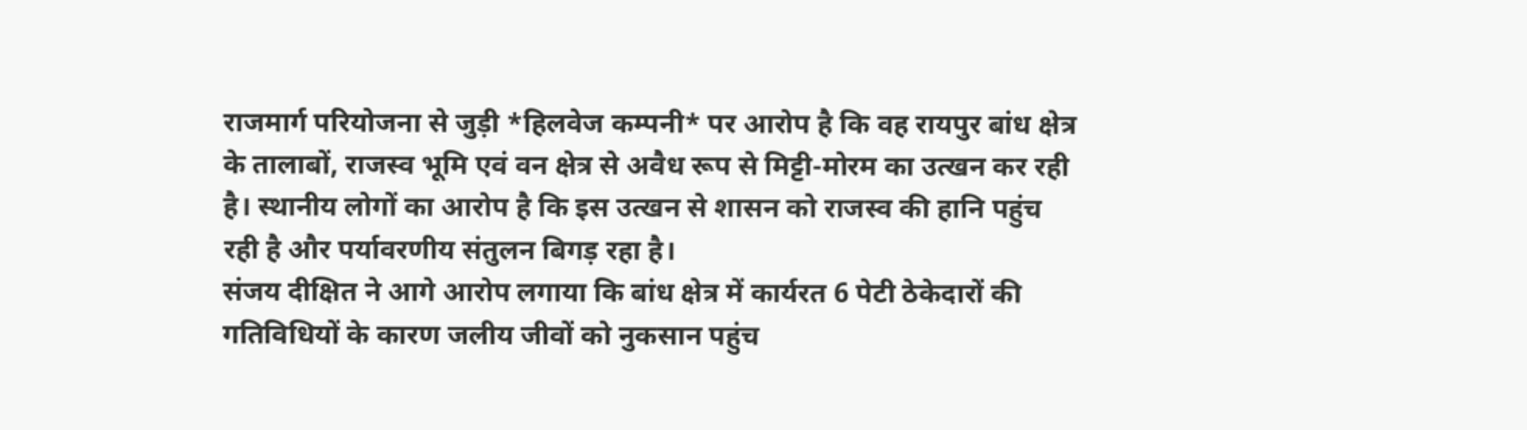राजमार्ग परियोजना से जुड़ी *हिलवेज कम्पनी* पर आरोप है कि वह रायपुर बांध क्षेत्र के तालाबों, राजस्व भूमि एवं वन क्षेत्र से अवैध रूप से मिट्टी-मोरम का उत्खन कर रही है। स्थानीय लोगों का आरोप है कि इस उत्खन से शासन को राजस्व की हानि पहुंच रही है और पर्यावरणीय संतुलन बिगड़ रहा है।
संजय दीक्षित ने आगे आरोप लगाया कि बांध क्षेत्र में कार्यरत 6 पेटी ठेकेदारों की गतिविधियों के कारण जलीय जीवों को नुकसान पहुंच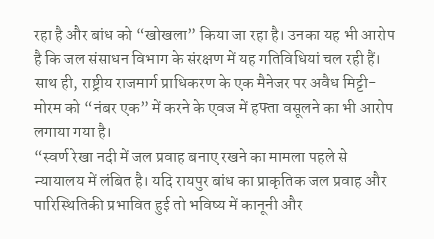रहा है और बांध को “खोखला” किया जा रहा है। उनका यह भी आरोप है कि जल संसाधन विभाग के संरक्षण में यह गतिविधियां चल रही हैं। साथ ही, राष्ट्रीय राजमार्ग प्राधिकरण के एक मैनेजर पर अवैध मिट्टी-मोरम को “नंबर एक” में करने के एवज में हफ्ता वसूलने का भी आरोप लगाया गया है।
“स्वर्ण रेखा नदी में जल प्रवाह बनाए रखने का मामला पहले से न्यायालय में लंबित है। यदि रायपुर बांध का प्राकृतिक जल प्रवाह और पारिस्थितिकी प्रभावित हुई तो भविष्य में कानूनी और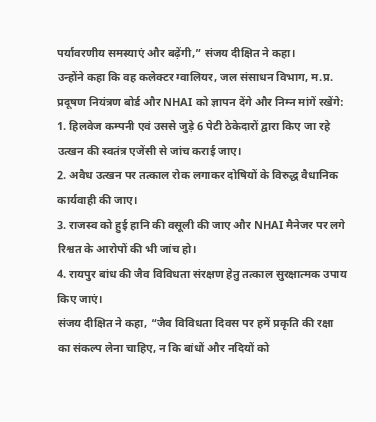पर्यावरणीय समस्याएं और बढ़ेंगी,” संजय दीक्षित ने कहा।
उन्होंने कहा कि वह कलेक्टर ग्वालियर, जल संसाधन विभाग, म.प्र. प्रदूषण नियंत्रण बोर्ड और NHAI को ज्ञापन देंगे और निम्न मांगें रखेंगे:
1. हिलवेज कम्पनी एवं उससे जुड़े 6 पेटी ठेकेदारों द्वारा किए जा रहे उत्खन की स्वतंत्र एजेंसी से जांच कराई जाए।
2. अवैध उत्खन पर तत्काल रोक लगाकर दोषियों के विरुद्ध वैधानिक कार्यवाही की जाए।
3. राजस्व को हुई हानि की वसूली की जाए और NHAI मैनेजर पर लगे रिश्वत के आरोपों की भी जांच हो।
4. रायपुर बांध की जैव विविधता संरक्षण हेतु तत्काल सुरक्षात्मक उपाय किए जाएं।
संजय दीक्षित ने कहा, “जैव विविधता दिवस पर हमें प्रकृति की रक्षा का संकल्प लेना चाहिए, न कि बांधों और नदियों को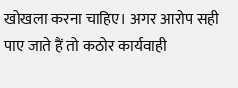खोखला करना चाहिए। अगर आरोप सही पाए जाते हैं तो कठोर कार्यवाही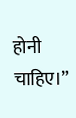होनी चाहिए।”